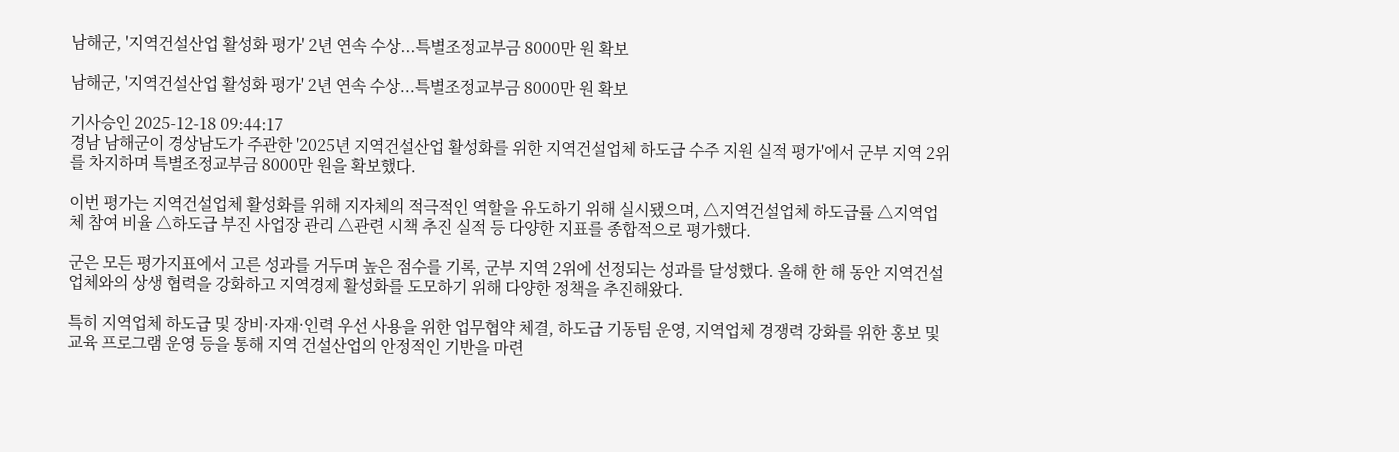남해군, '지역건설산업 활성화 평가' 2년 연속 수상...특별조정교부금 8000만 원 확보

남해군, '지역건설산업 활성화 평가' 2년 연속 수상...특별조정교부금 8000만 원 확보

기사승인 2025-12-18 09:44:17
경남 남해군이 경상남도가 주관한 '2025년 지역건설산업 활성화를 위한 지역건설업체 하도급 수주 지원 실적 평가'에서 군부 지역 2위를 차지하며 특별조정교부금 8000만 원을 확보했다.

이번 평가는 지역건설업체 활성화를 위해 지자체의 적극적인 역할을 유도하기 위해 실시됐으며, △지역건설업체 하도급률 △지역업체 참여 비율 △하도급 부진 사업장 관리 △관련 시책 추진 실적 등 다양한 지표를 종합적으로 평가했다.

군은 모든 평가지표에서 고른 성과를 거두며 높은 점수를 기록, 군부 지역 2위에 선정되는 성과를 달성했다. 올해 한 해 동안 지역건설업체와의 상생 협력을 강화하고 지역경제 활성화를 도모하기 위해 다양한 정책을 추진해왔다.

특히 지역업체 하도급 및 장비·자재·인력 우선 사용을 위한 업무협약 체결, 하도급 기동팀 운영, 지역업체 경쟁력 강화를 위한 홍보 및 교육 프로그램 운영 등을 통해 지역 건설산업의 안정적인 기반을 마련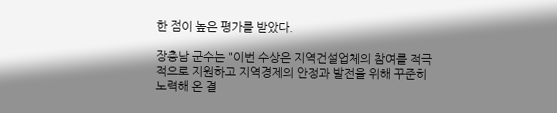한 점이 높은 평가를 받았다.

장충남 군수는 "이번 수상은 지역건설업체의 참여를 적극적으로 지원하고 지역경제의 안정과 발전을 위해 꾸준히 노력해 온 결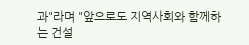과"라며 "앞으로도 지역사회와 함께하는 건설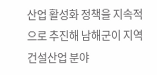산업 활성화 정책을 지속적으로 추진해 남해군이 지역건설산업 분야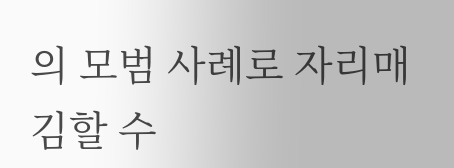의 모범 사례로 자리매김할 수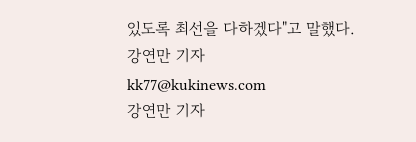있도록 최선을 다하겠다"고 말했다.
강연만 기자
kk77@kukinews.com
강연만 기자